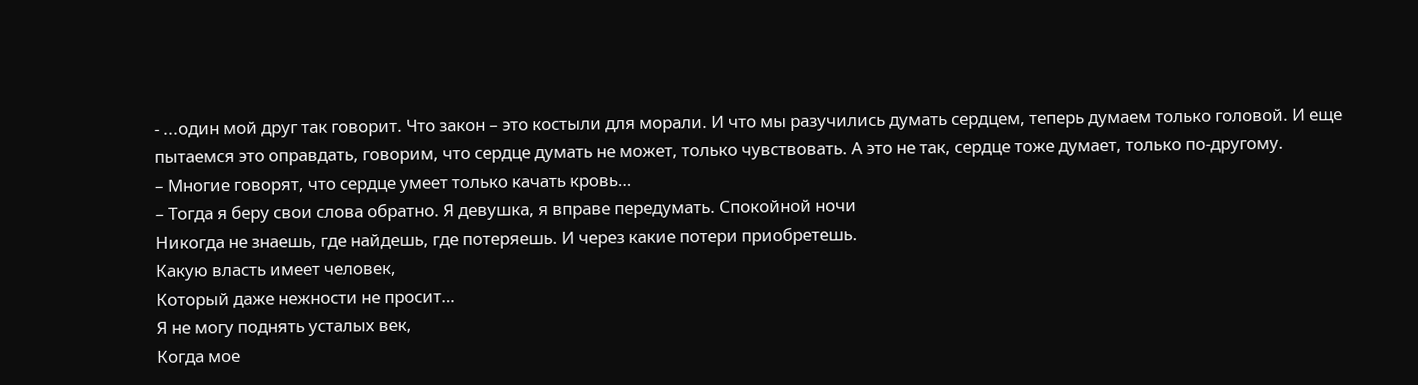- ...один мой друг так говорит. Что закон – это костыли для морали. И что мы разучились думать сердцем, теперь думаем только головой. И еще пытаемся это оправдать, говорим, что сердце думать не может, только чувствовать. А это не так, сердце тоже думает, только по-другому.
– Многие говорят, что сердце умеет только качать кровь…
– Тогда я беру свои слова обратно. Я девушка, я вправе передумать. Спокойной ночи
Никогда не знаешь, где найдешь, где потеряешь. И через какие потери приобретешь.
Какую власть имеет человек,
Который даже нежности не просит…
Я не могу поднять усталых век,
Когда мое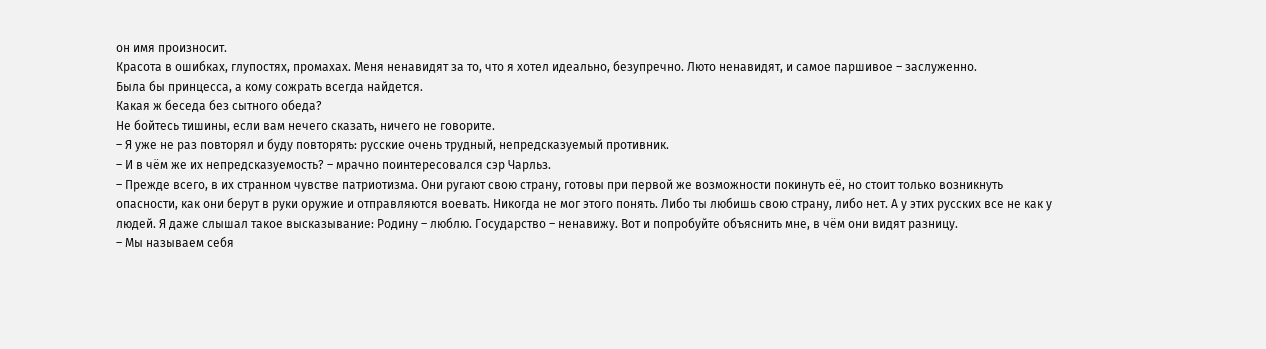он имя произносит.
Красота в ошибках, глупостях, промахах. Меня ненавидят за то, что я хотел идеально, безупречно. Люто ненавидят, и самое паршивое – заслуженно.
Была бы принцесса, а кому сожрать всегда найдется.
Какая ж беседа без сытного обеда?
Не бойтесь тишины, если вам нечего сказать, ничего не говорите.
– Я уже не раз повторял и буду повторять: русские очень трудный, непредсказуемый противник.
– И в чём же их непредсказуемость? – мрачно поинтересовался сэр Чарльз.
– Прежде всего, в их странном чувстве патриотизма. Они ругают свою страну, готовы при первой же возможности покинуть её, но стоит только возникнуть опасности, как они берут в руки оружие и отправляются воевать. Никогда не мог этого понять. Либо ты любишь свою страну, либо нет. А у этих русских все не как у людей. Я даже слышал такое высказывание: Родину – люблю. Государство – ненавижу. Вот и попробуйте объяснить мне, в чём они видят разницу.
– Мы называем себя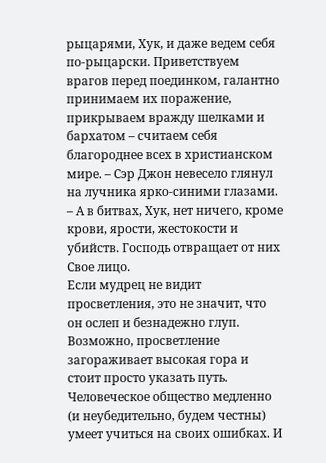рыцарями, Хук, и даже ведем себя по-рыцарски. Приветствуем врагов перед поединком, галантно принимаем их поражение, прикрываем вражду шелками и бархатом – считаем себя благороднее всех в христианском мире. – Сэр Джон невесело глянул на лучника ярко-синими глазами. – А в битвах, Хук, нет ничего, кроме крови, ярости, жестокости и убийств. Господь отвращает от них Свое лицо.
Если мудрец не видит просветления, это не значит, что он ослеп и безнадежно глуп. Возможно, просветление загораживает высокая гора и стоит просто указать путь.
Человеческое общество медленно (и неубедительно, будем честны) умеет учиться на своих ошибках. И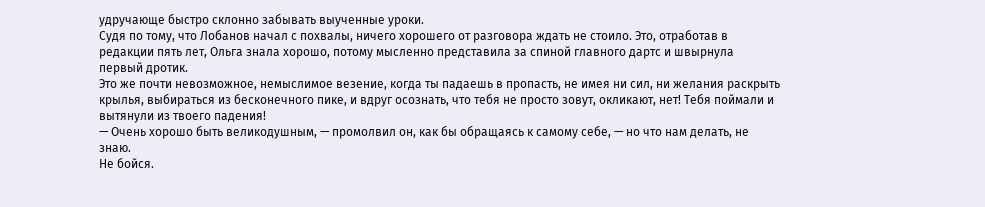удручающе быстро склонно забывать выученные уроки.
Судя по тому, что Лобанов начал с похвалы, ничего хорошего от разговора ждать не стоило. Это, отработав в редакции пять лет, Ольга знала хорошо, потому мысленно представила за спиной главного дартс и швырнула первый дротик.
Это же почти невозможное, немыслимое везение, когда ты падаешь в пропасть, не имея ни сил, ни желания раскрыть крылья, выбираться из бесконечного пике, и вдруг осознать, что тебя не просто зовут, окликают, нет! Тебя поймали и вытянули из твоего падения!
— Очень хорошо быть великодушным, — промолвил он, как бы обращаясь к самому себе, — но что нам делать, не знаю.
Не бойся.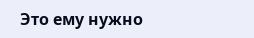Это ему нужно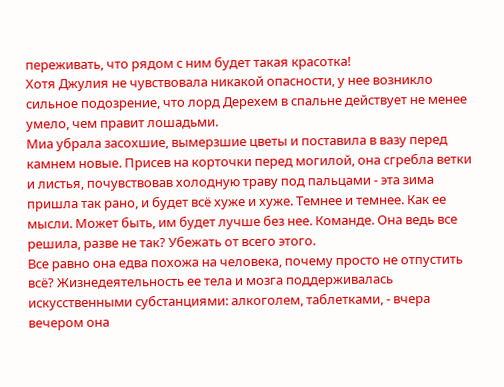переживать, что рядом с ним будет такая красотка!
Хотя Джулия не чувствовала никакой опасности, у нее возникло сильное подозрение, что лорд Дерехем в спальне действует не менее умело, чем правит лошадьми.
Миа убрала засохшие, вымерзшие цветы и поставила в вазу перед камнем новые. Присев на корточки перед могилой, она сгребла ветки и листья, почувствовав холодную траву под пальцами - эта зима пришла так рано, и будет всё хуже и хуже. Темнее и темнее. Как ее мысли. Может быть, им будет лучше без нее. Команде. Она ведь все решила, разве не так? Убежать от всего этого.
Все равно она едва похожа на человека, почему просто не отпустить всё? Жизнедеятельность ее тела и мозга поддерживалась искусственными субстанциями: алкоголем, таблетками, - вчера вечером она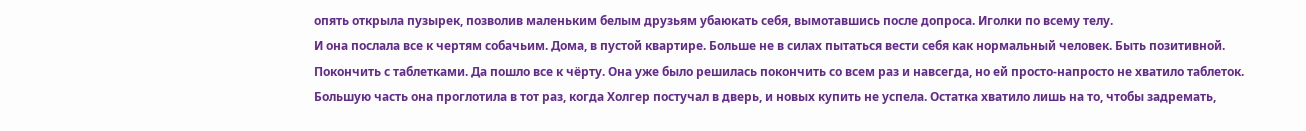опять открыла пузырек, позволив маленьким белым друзьям убаюкать себя, вымотавшись после допроса. Иголки по всему телу.
И она послала все к чертям собачьим. Дома, в пустой квартире. Больше не в силах пытаться вести себя как нормальный человек. Быть позитивной. Покончить с таблетками. Да пошло все к чёрту. Она уже было решилась покончить со всем раз и навсегда, но ей просто-напросто не хватило таблеток. Большую часть она проглотила в тот раз, когда Холгер постучал в дверь, и новых купить не успела. Остатка хватило лишь на то, чтобы задремать,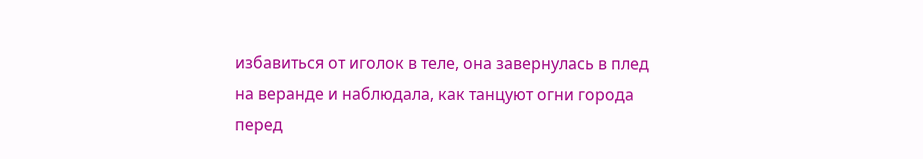избавиться от иголок в теле, она завернулась в плед на веранде и наблюдала, как танцуют огни города перед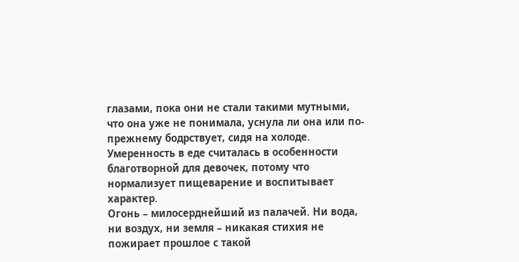глазами, пока они не стали такими мутными, что она уже не понимала, уснула ли она или по-прежнему бодрствует, сидя на холоде.
Умеренность в еде считалась в особенности благотворной для девочек, потому что нормализует пищеварение и воспитывает характер.
Огонь – милосерднейший из палачей. Ни вода, ни воздух, ни земля – никакая стихия не пожирает прошлое с такой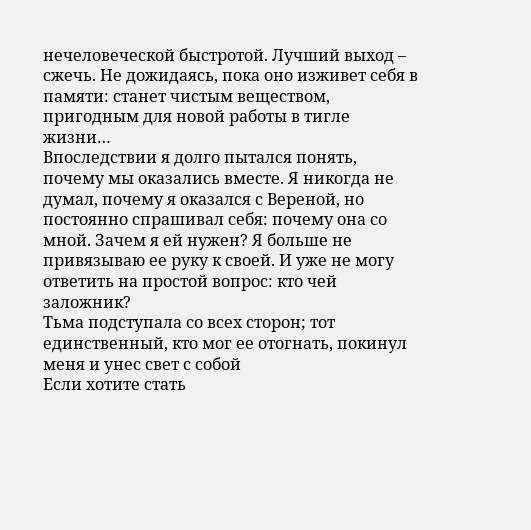нечеловеческой быстротой. Лучший выход – сжечь. Не дожидаясь, пока оно изживет себя в памяти: станет чистым веществом, пригодным для новой работы в тигле жизни…
Впоследствии я долго пытался понять, почему мы оказались вместе. Я никогда не думал, почему я оказался с Вереной, но постоянно спрашивал себя: почему она со мной. Зачем я ей нужен? Я больше не привязываю ее руку к своей. И уже не могу ответить на простой вопрос: кто чей заложник?
Тьма подступала со всех сторон; тот единственный, кто мог ее отогнать, покинул меня и унес свет с собой
Если хотите стать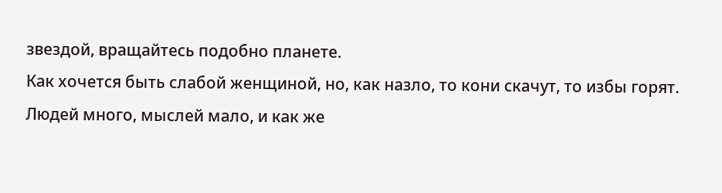звездой, вращайтесь подобно планете.
Как хочется быть слабой женщиной, но, как назло, то кони скачут, то избы горят.
Людей много, мыслей мало, и как же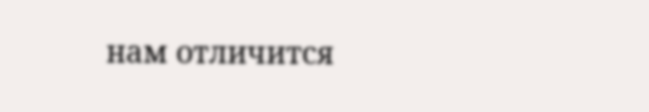нам отличится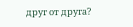друг от друга?